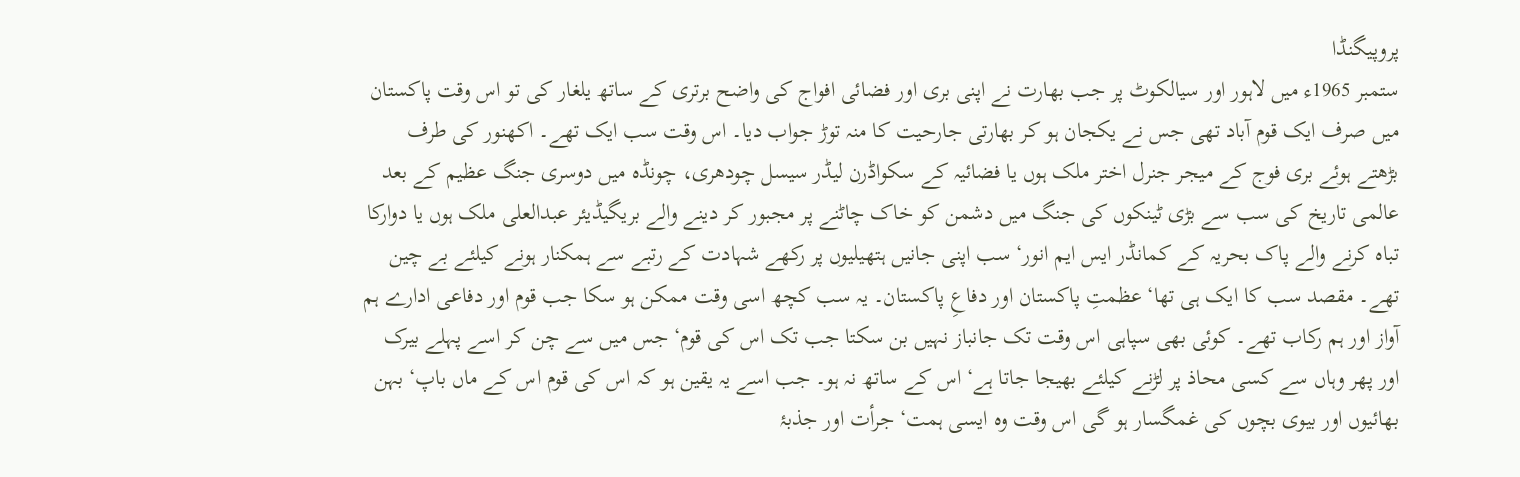پروپیگنڈا
ستمبر 1965ء میں لاہور اور سیالکوٹ پر جب بھارت نے اپنی بری اور فضائی افواج کی واضح برتری کے ساتھ یلغار کی تو اس وقت پاکستان میں صرف ایک قوم آباد تھی جس نے یکجان ہو کر بھارتی جارحیت کا منہ توڑ جواب دیا۔ اس وقت سب ایک تھے۔ اکھنور کی طرف بڑھتے ہوئے بری فوج کے میجر جنرل اختر ملک ہوں یا فضائیہ کے سکواڈرن لیڈر سیسل چودھری، چونڈہ میں دوسری جنگ عظیم کے بعد عالمی تاریخ کی سب سے بڑی ٹینکوں کی جنگ میں دشمن کو خاک چاٹنے پر مجبور کر دینے والے بریگیڈیئر عبدالعلی ملک ہوں یا دوارکا تباہ کرنے والے پاک بحریہ کے کمانڈر ایس ایم انور‘ سب اپنی جانیں ہتھیلیوں پر رکھے شہادت کے رتبے سے ہمکنار ہونے کیلئے بے چین تھے۔ مقصد سب کا ایک ہی تھا‘ عظمتِ پاکستان اور دفاعِ پاکستان۔ یہ سب کچھ اسی وقت ممکن ہو سکا جب قوم اور دفاعی ادارے ہم آواز اور ہم رکاب تھے۔ کوئی بھی سپاہی اس وقت تک جانباز نہیں بن سکتا جب تک اس کی قوم‘ جس میں سے چن کر اسے پہلے بیرک اور پھر وہاں سے کسی محاذ پر لڑنے کیلئے بھیجا جاتا ہے‘ اس کے ساتھ نہ ہو۔ جب اسے یہ یقین ہو کہ اس کی قوم اس کے ماں باپ‘ بہن بھائیوں اور بیوی بچوں کی غمگسار ہو گی اس وقت وہ ایسی ہمت‘ جرأت اور جذبۂ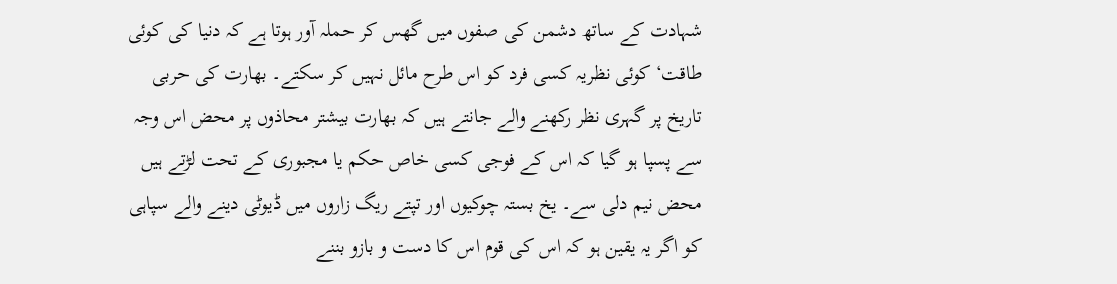شہادت کے ساتھ دشمن کی صفوں میں گھس کر حملہ آور ہوتا ہے کہ دنیا کی کوئی طاقت‘ کوئی نظریہ کسی فرد کو اس طرح مائل نہیں کر سکتے۔ بھارت کی حربی تاریخ پر گہری نظر رکھنے والے جانتے ہیں کہ بھارت بیشتر محاذوں پر محض اس وجہ سے پسپا ہو گیا کہ اس کے فوجی کسی خاص حکم یا مجبوری کے تحت لڑتے ہیں محض نیم دلی سے۔ یخ بستہ چوکیوں اور تپتے ریگ زاروں میں ڈیوٹی دینے والے سپاہی کو اگر یہ یقین ہو کہ اس کی قوم اس کا دست و بازو بننے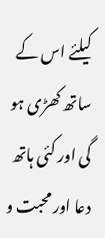کیلئے اس کے ساتھ کھڑی ہو گی اور کئی ہاتھ دعا اور محبت و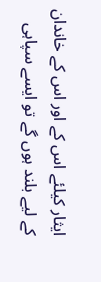ایثار کیلئے اس کے اور اس کے خاندان کے لیے بلند ہوں گے تو ایسے سپاہی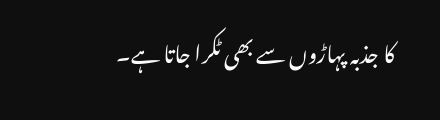کا جذبہ پہاڑوں سے بھی ٹکرا جاتا ہے۔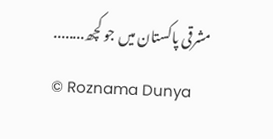مشرقی پاکستان میں جو کچھ........
© Roznama Dunya